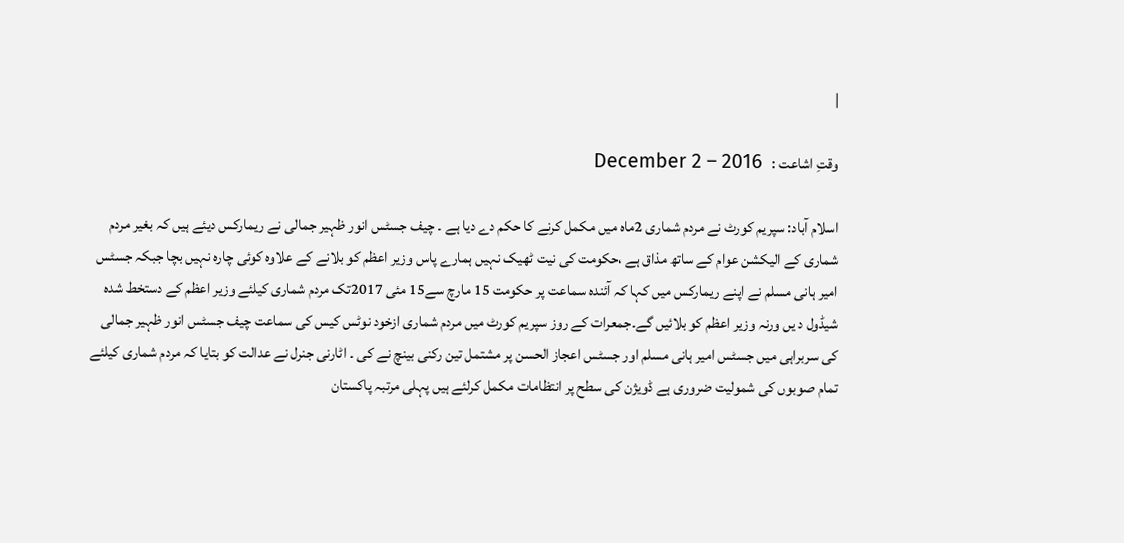|

وقتِ اشاعت :   December 2 – 2016

اسلام آباد: سپریم کورٹ نے مردم شماری 2ماہ میں مکمل کرنے کا حکم دے دیا ہے ۔ چیف جسٹس انور ظہیر جمالی نے ریمارکس دیئے ہیں کہ بغیر مردم شماری کے الیکشن عوام کے ساتھ مذاق ہے ،حکومت کی نیت ٹھیک نہیں ہمارے پاس وزیر اعظم کو بلانے کے علاوہ کوئی چارہ نہیں بچا جبکہ جسٹس امیر ہانی مسلم نے اپنے ریمارکس میں کہا کہ آئندہ سماعت پر حکومت 15 مارچ سے15 مئی 2017تک مردم شماری کیلئے وزیر اعظم کے دستخط شدہ شیڈول د یں ورنہ وزیر اعظم کو بلائیں گے۔جمعرات کے روز سپریم کورٹ میں مردم شماری ازخود نوٹس کیس کی سماعت چیف جسٹس انور ظہیر جمالی کی سربراہی میں جسٹس امیر ہانی مسلم اور جسٹس اعجاز الحسن پر مشتمل تین رکنی بینچ نے کی ۔ اٹارنی جنرل نے عدالت کو بتایا کہ مردم شماری کیلئے تمام صوبوں کی شمولیت ضروری ہے ڈویژن کی سطح پر انتظامات مکمل کرلئے ہیں پہلی مرتبہ پاکستان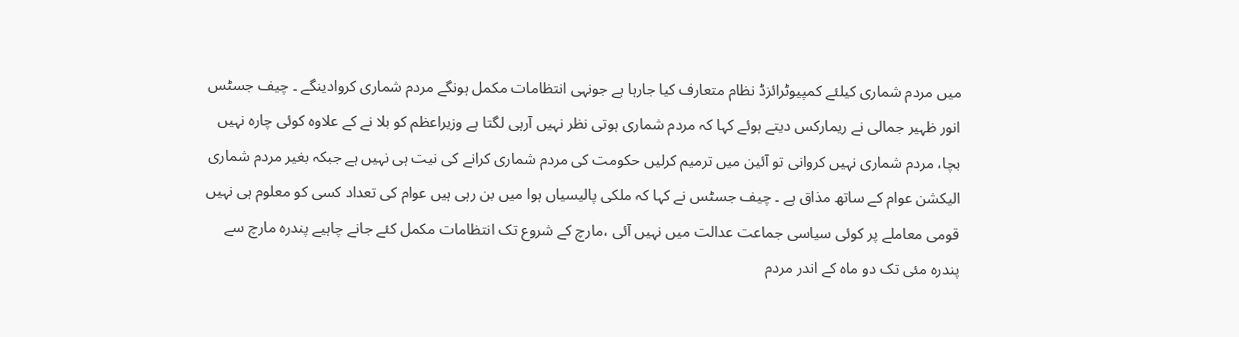میں مردم شماری کیلئے کمپیوٹرائزڈ نظام متعارف کیا جارہا ہے جونہی انتظامات مکمل ہونگے مردم شماری کروادینگے ۔ چیف جسٹس انور ظہیر جمالی نے ریمارکس دیتے ہوئے کہا کہ مردم شماری ہوتی نظر نہیں آرہی لگتا ہے وزیراعظم کو بلا نے کے علاوہ کوئی چارہ نہیں بچا، مردم شماری نہیں کروانی تو آئین میں ترمیم کرلیں حکومت کی مردم شماری کرانے کی نیت ہی نہیں ہے جبکہ بغیر مردم شماری الیکشن عوام کے ساتھ مذاق ہے ۔ چیف جسٹس نے کہا کہ ملکی پالیسیاں ہوا میں بن رہی ہیں عوام کی تعداد کسی کو معلوم ہی نہیں قومی معاملے پر کوئی سیاسی جماعت عدالت میں نہیں آئی ،مارچ کے شروع تک انتظامات مکمل کئے جانے چاہیے پندرہ مارچ سے پندرہ مئی تک دو ماہ کے اندر مردم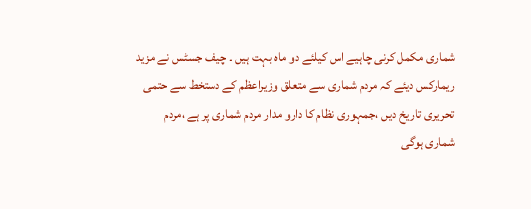شماری مکمل کرنی چاہیے اس کیلئے دو ماہ بہت ہیں ۔ چیف جسٹس نے مزید ریمارکس دیئے کہ مردم شماری سے متعلق وزیراعظم کے دستخط سے حتمی تحریری تاریخ دیں ،جمہوری نظام کا دارو مدار مردم شماری پر ہے ،مردم شماری ہوگی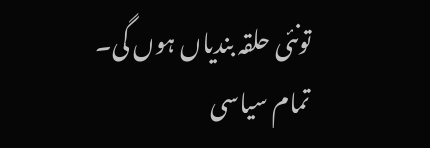تونئی حلقہ بندیاں ہوں گی۔ تمام سیاسی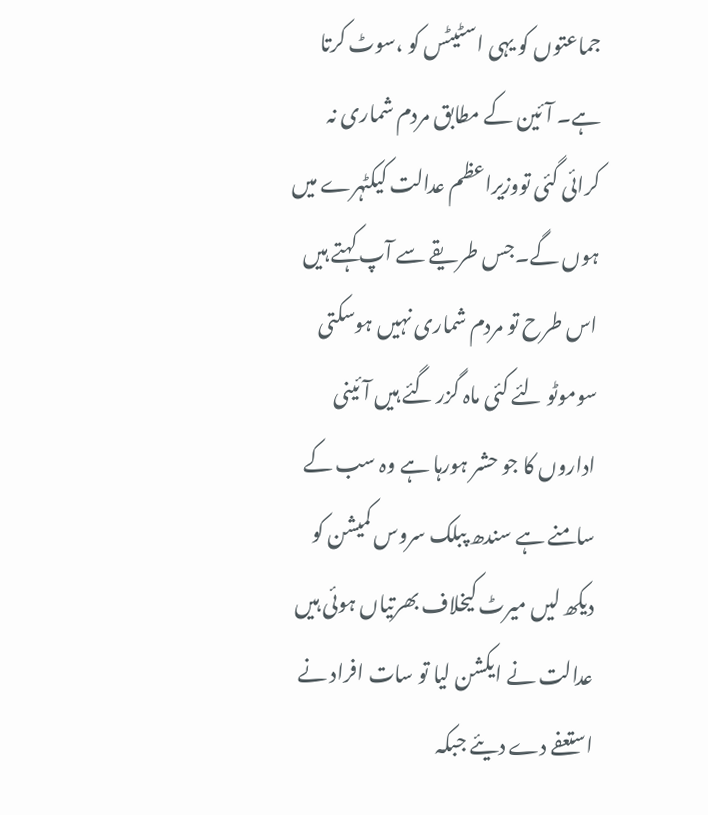جماعتوں کو یہی اسٹیٹس کو ،سوٹ کرتا ہے۔ آئین کے مطابق مردم شماری نہ کرائی گئی تووزیراعظم عدالت کیکٹہرے میں ہوں گے۔جس طریقے سے آپ کہتے ہیں اس طرح تو مردم شماری نہیں ہوسکتی سوموٹو لئے کئی ماہ گزر گئے ہیں آئینی اداروں کا جو حشر ہورہا ہے وہ سب کے سامنے ہے سندھ پبلک سروس کمیشن کو دیکھ لیں میرٹ کیخلاف بھرتیاں ہوئی ہیں عدالت نے ایکشن لیا تو سات افراد نے استعفے دے دیئے جبکہ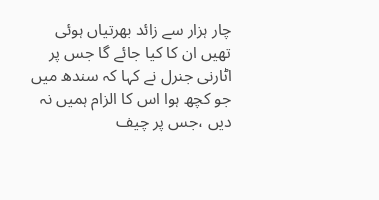چار ہزار سے زائد بھرتیاں ہوئی تھیں ان کا کیا جائے گا جس پر اٹارنی جنرل نے کہا کہ سندھ میں جو کچھ ہوا اس کا الزام ہمیں نہ دیں ،جس پر چیف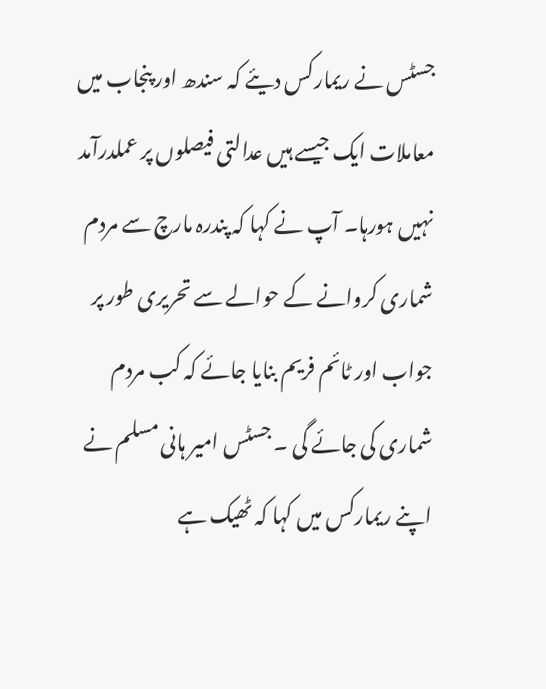جسٹس نے ریمارکس دیئے کہ سندھ اور پنجاب میں معاملات ایک جیسے ہیں عدالتی فیصلوں پر عملدرآمد نہیں ہورہا۔ آپ نے کہا کہ پندرہ مارچ سے مردم شماری کروانے کے حوالے سے تحریری طور پر جواب اور ٹائم فریم بنایا جائے کہ کب مردم شماری کی جائے گی ۔ جسٹس امیر ہانی مسلم نے اپنے ریمارکس میں کہا کہ ٹھیک ہے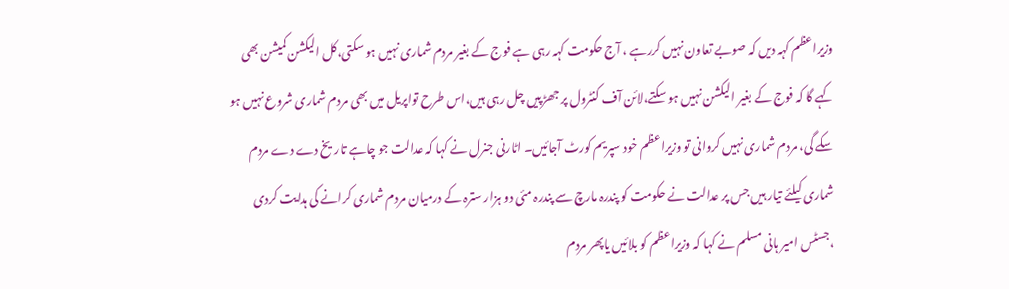وزیراعظم کہہ دیں کہ صوبے تعاون نہیں کررہے ، آج حکومت کہہ رہی ہے فوج کے بغیر مردم شماری نہیں ہو سکتی،کل الیکشن کمیشن بھی کہے گا کہ فوج کے بغیر الیکشن نہیں ہو سکتے،لائن آف کنٹرول پر جھڑپیں چل رہی ہیں،اس طرح تواپریل میں بھی مردم شماری شروع نہیں ہو سکے گی، مردم شماری نہیں کروانی تو وزیراعظم خود سپریم کورٹ آجائیں۔ اٹارنی جنرل نے کہا کہ عدالت جو چاہے تاریخ دے دے مردم شماری کیلئے تیار ہیں جس پر عدالت نے حکومت کو پندرہ مارچ سے پندرہ مئی دو ہزار سترہ کے درمیان مردم شماری کرانے کی ہدایت کردی ،جسٹس امیر ہانی مسلم نے کہا کہ وزیراعظم کو بلائیں یاپھر مردم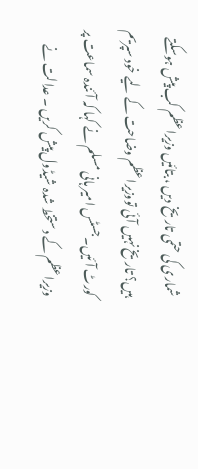شماری کی حتمی تاریخ دیں ، بتائیں وزیراعظم کب پیش ہوسکتے ہیں؟ تاریخ نہیں آئی تووزیراعظم وضاحت کے لیے خود سپریم کورٹ آئیں۔جسٹس امیر ہانی مسلم نے کہا کہ آئندہ سماعت پر وزیراعظم کے دستخط شدہ شیڈول پیش کریں ۔ عدالت نے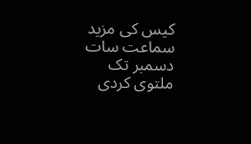کیس کی مزید سماعت سات دسمبر تک ملتوی کردی